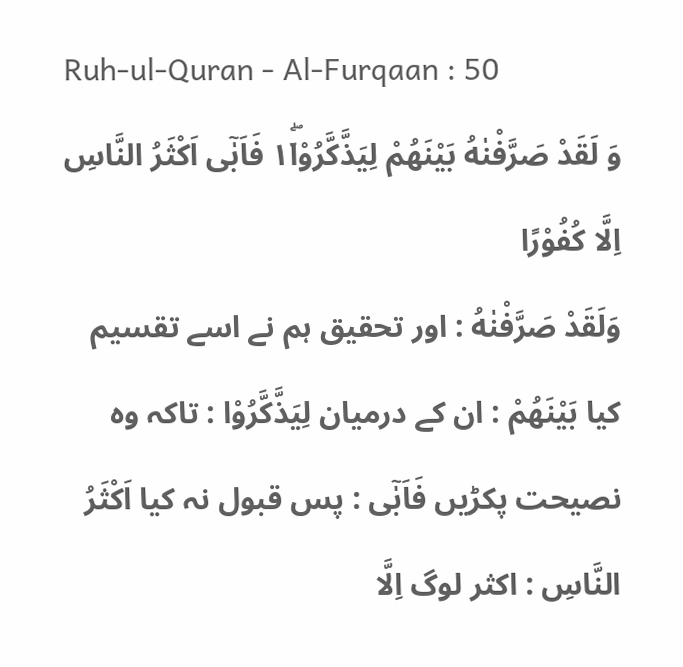Ruh-ul-Quran - Al-Furqaan : 50
وَ لَقَدْ صَرَّفْنٰهُ بَیْنَهُمْ لِیَذَّكَّرُوْا١ۖ٘ فَاَبٰۤى اَكْثَرُ النَّاسِ اِلَّا كُفُوْرًا
وَلَقَدْ صَرَّفْنٰهُ : اور تحقیق ہم نے اسے تقسیم کیا بَيْنَهُمْ : ان کے درمیان لِيَذَّكَّرُوْا : تاکہ وہ نصیحت پکڑیں فَاَبٰٓى : پس قبول نہ کیا اَكْثَرُ النَّاسِ : اکثر لوگ اِلَّا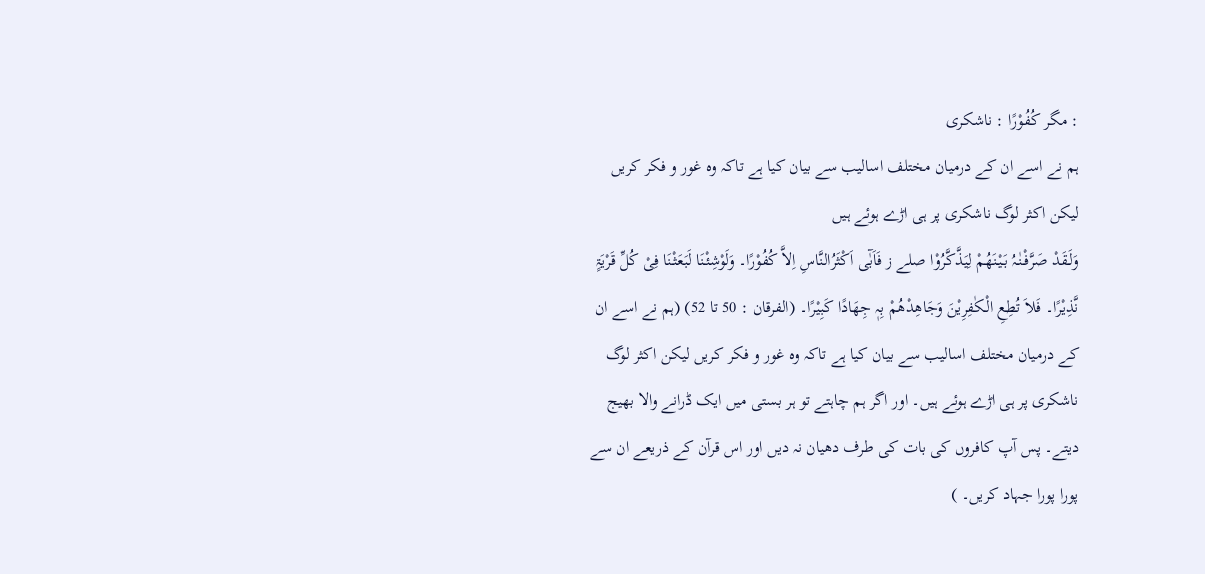: مگر كُفُوْرًا : ناشکری
ہم نے اسے ان کے درمیان مختلف اسالیب سے بیان کیا ہے تاکہ وہ غور و فکر کریں لیکن اکثر لوگ ناشکری پر ہی اڑے ہوئے ہیں
وَلَـقَدْ صَرَّفْـنٰـہُ بَیْنَھُمْ لِیَذَّکَّرُوْا صلے ز فَاَبٰٓی اَکْثَرُالنَّاسِ اِلاَّ کُفُوْرًا۔ وَلَوْشِئْـنَا لَبَعَثْـنَا فِیْ کُلِّ قَرْیَۃٍ نَّذِیْرًا۔ فَلاَ تُطِعِ الْـکٰفِرِیْنَ وَجَاھِدْھُمْ بِہٖ جِھَادًا کَبِیْرًا۔ (الفرقان : 50 تا 52) (ہم نے اسے ان کے درمیان مختلف اسالیب سے بیان کیا ہے تاکہ وہ غور و فکر کریں لیکن اکثر لوگ ناشکری پر ہی اڑے ہوئے ہیں۔ اور اگر ہم چاہتے تو ہر بستی میں ایک ڈرانے والا بھیج دیتے۔ پس آپ کافروں کی بات کی طرف دھیان نہ دیں اور اس قرآن کے ذریعے ان سے پورا پورا جہاد کریں۔ )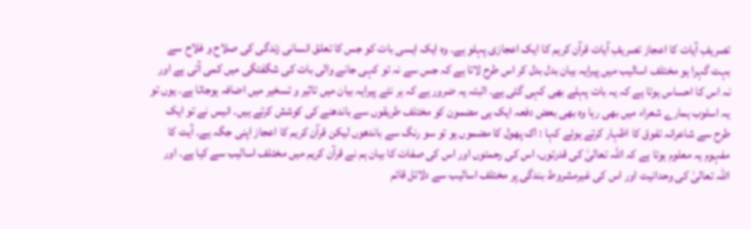تصریفِ آیات کا اعجاز تصریفِ آیات قرآن کریم کا ایک اعجازی پہلو ہے۔ وہ ایک ایسی بات کو جس کا تعلق انسانی زندگی کی صلاح و فلاح سے بہت گہرا ہو مختلف اسالیب میں پیرایہ بیان بدل بدل کر اس طرح لاتا ہے کہ جس سے نہ تو کہی جانے والی بات کی شگفتگی میں کمی آتی ہے اور نہ اس کا احساس ہوتا ہے کہ یہ بات پہلے بھی کہی گئی ہے۔ البتہ یہ ضرور ہے کہ ہر نئے پیرایہ بیان میں تاثیر و تسخیر میں اضافہ ہوجاتا ہے۔ یوں تو یہ اسلوب ہمارے شعراء میں بھی رہا وہ بھی بعض دفعہ ایک ہی مضمون کو مختلف طریقوں سے باندھنے کی کوشش کرتے ہیں۔ انیس نے تو ایک طرح سے شاعرانہ تفوق کا اظہار کرتے ہوئے کہا : اک پھول کا مضموں ہو تو سو رنگ سے باندھوں لیکن قرآن کریم کا اعجاز اپنی جگہ ہے۔ آیت کا مفہوم یہ معلوم ہوتا ہے کہ اللہ تعالیٰ کی قدرتوں، اس کی رحمتوں اور اس کی صفات کا بیان ہم نے قرآن کریم میں مختلف اسالیب سے کیا ہے۔ اور اللہ تعالیٰ کی وحدانیت اور اس کی غیرمشروط بندگی پر مختلف اسالیب سے دلائل قائم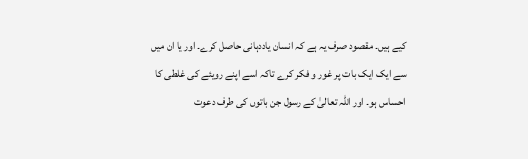کیے ہیں۔ مقصود صرف یہ ہے کہ انسان یاددہانی حاصل کرے۔ اور یا ان میں سے ایک ایک بات پر غور و فکر کرے تاکہ اسے اپنے رویئے کی غلطی کا احساس ہو۔ اور اللہ تعالیٰ کے رسول جن باتوں کی طرف دعوت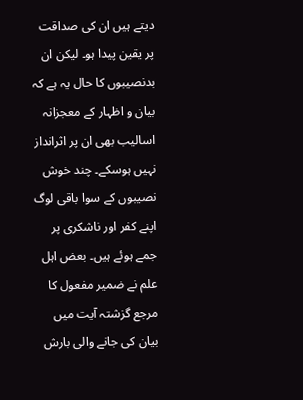دیتے ہیں ان کی صداقت پر یقین پیدا ہو۔ لیکن ان بدنصیبوں کا حال یہ ہے کہ بیان و اظہار کے معجزانہ اسالیب بھی ان پر اثرانداز نہیں ہوسکے۔ چند خوش نصیبوں کے سوا باقی لوگ اپنے کفر اور ناشکری پر جمے ہوئے ہیں۔ بعض اہل علم نے ضمیر مفعول کا مرجع گزشتہ آیت میں بیان کی جانے والی بارش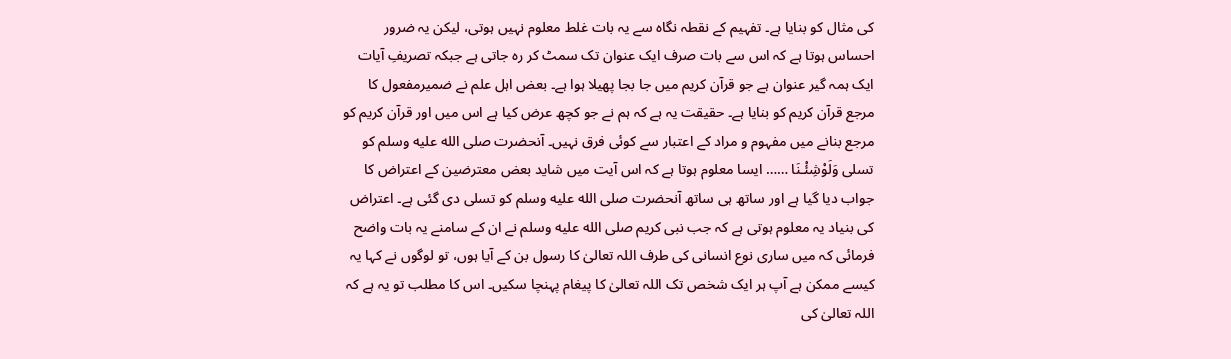کی مثال کو بنایا ہے۔ تفہیم کے نقطہ نگاہ سے یہ بات غلط معلوم نہیں ہوتی، لیکن یہ ضرور احساس ہوتا ہے کہ اس سے بات صرف ایک عنوان تک سمٹ کر رہ جاتی ہے جبکہ تصریفِ آیات ایک ہمہ گیر عنوان ہے جو قرآن کریم میں جا بجا پھیلا ہوا ہے۔ بعض اہل علم نے ضمیرمفعول کا مرجع قرآن کریم کو بنایا ہے۔ حقیقت یہ ہے کہ ہم نے جو کچھ عرض کیا ہے اس میں اور قرآن کریم کو مرجع بنانے میں مفہوم و مراد کے اعتبار سے کوئی فرق نہیں۔ آنحضرت صلى الله عليه وسلم کو تسلی وَلَوْشِئْـنَا …… ایسا معلوم ہوتا ہے کہ اس آیت میں شاید بعض معترضین کے اعتراض کا جواب دیا گیا ہے اور ساتھ ہی ساتھ آنحضرت صلى الله عليه وسلم کو تسلی دی گئی ہے۔ اعتراض کی بنیاد یہ معلوم ہوتی ہے کہ جب نبی کریم صلى الله عليه وسلم نے ان کے سامنے یہ بات واضح فرمائی کہ میں ساری نوع انسانی کی طرف اللہ تعالیٰ کا رسول بن کے آیا ہوں، تو لوگوں نے کہا یہ کیسے ممکن ہے آپ ہر ایک شخص تک اللہ تعالیٰ کا پیغام پہنچا سکیں۔ اس کا مطلب تو یہ ہے کہ اللہ تعالیٰ کی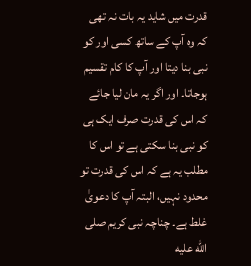قدرت میں شاید یہ بات نہ تھی کہ وہ آپ کے ساتھ کسی اور کو نبی بنا دیتا اور آپ کا کام تقسیم ہوجاتا۔ اور اگر یہ مان لیا جائے کہ اس کی قدرت صرف ایک ہی کو نبی بنا سکتی ہے تو اس کا مطلب یہ ہے کہ اس کی قدرت تو محدود نہیں، البتہ آپ کا دعویٰ غلط ہے۔ چناچہ نبی کریم صلى الله عليه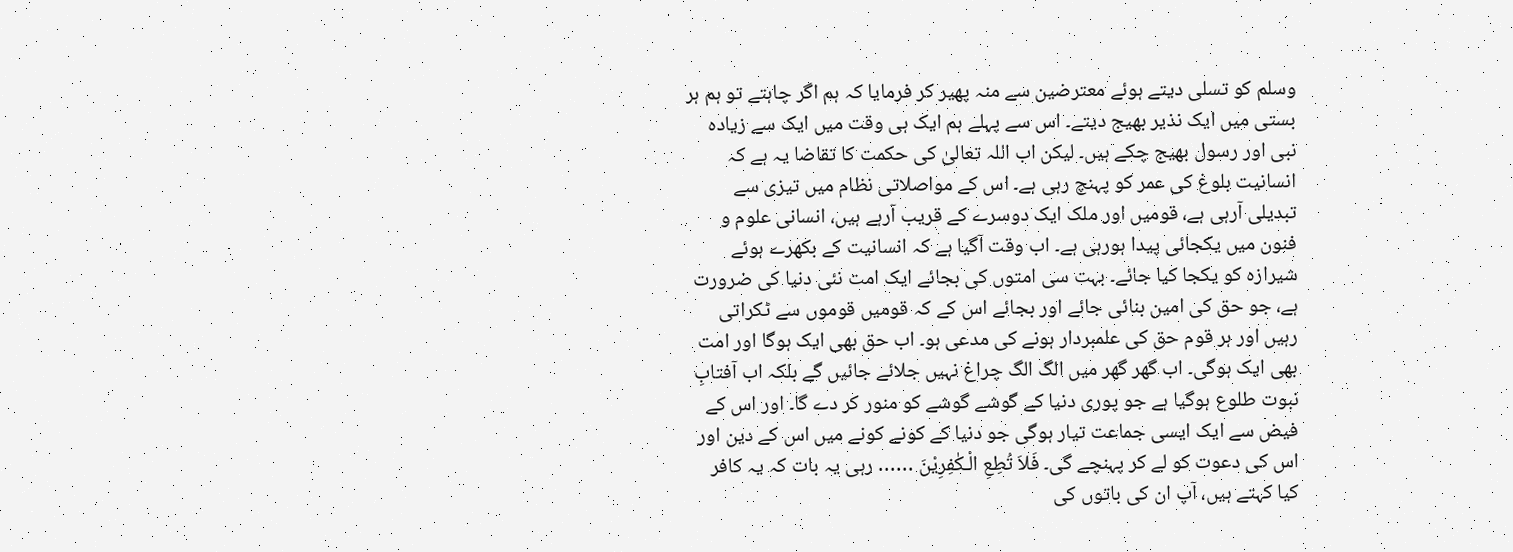وسلم کو تسلی دیتے ہوئے معترضین سے منہ پھیر کر فرمایا کہ ہم اگر چاہتے تو ہم ہر بستی میں ایک نذیر بھیج دیتے۔ اس سے پہلے ہم ایک ہی وقت میں ایک سے زیادہ نبی اور رسول بھیج چکے ہیں۔ لیکن اب اللہ تعالیٰ کی حکمت کا تقاضا یہ ہے کہ انسانیت بلوغ کی عمر کو پہنچ رہی ہے۔ اس کے مواصلاتی نظام میں تیزی سے تبدیلی آرہی ہے، قومیں اور ملک ایک دوسرے کے قریب آرہے ہیں، انسانی علوم و فنون میں یکجائی پیدا ہورہی ہے۔ اب وقت آگیا ہے کہ انسانیت کے بکھرے ہوئے شیرازہ کو یکجا کیا جائے۔ بہت سی امتوں کی بجائے ایک امت نئی دنیا کی ضرورت ہے، جو حق کی امین بنائی جائے اور بجائے اس کے کہ قومیں قوموں سے ٹکراتی رہیں اور ہر قوم حق کی علمبردار ہونے کی مدعی ہو۔ اب حق بھی ایک ہوگا اور امت بھی ایک ہوگی۔ اب گھر گھر میں الگ الگ چراغ نہیں جلائے جائیں گے بلکہ اب آفتابِ نبوت طلوع ہوگیا ہے جو پوری دنیا کے گوشے گوشے کو منور کر دے گا۔ اور اس کے فیض سے ایک ایسی جماعت تیار ہوگی جو دنیا کے کونے کونے میں اس کے دین اور اس کی دعوت کو لے کر پہنچے گی۔ فَلاَ تُطِعِ الْـکٰفِرِیْنَ …… رہی یہ بات کہ یہ کافر کیا کہتے ہیں، آپ ان کی باتوں کی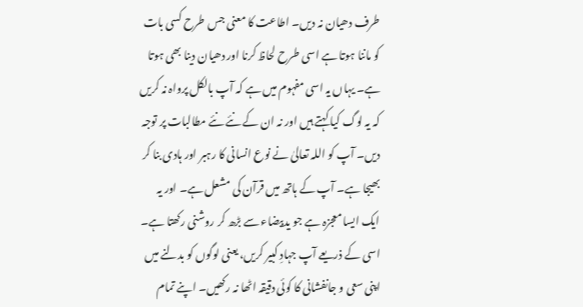طرف دھیان نہ دیں۔ اطاعت کا معنی جس طرح کسی بات کو ماننا ہوتا ہے اسی طرح لحاظ کرنا اور دھیان دینا بھی ہوتا ہے۔ یہاں یہ اسی مفہوم میں ہے کہ آپ بالکل پرواہ نہ کریں کہ یہ لوگ کیا کہتے ہیں اور نہ ان کے نئے نئے مطالبات پر توجہ دیں۔ آپ کو اللہ تعالیٰ نے نوع انسانی کا رہبر اور ہادی بنا کر بھیجا ہے۔ آپ کے ہاتھ میں قرآن کی مشعل ہے۔ اور یہ ایک ایسا معجزہ ہے جو یدبیضاء سے بڑھ کر روشنی رکھتا ہے۔ اسی کے ذریعے آپ جہادِ کبیر کریں، یعنی لوگوں کو بدلنے میں اپنی سعی و جانفشانی کا کوئی دقیقہ اٹھا نہ رکھیں۔ اپنے تمام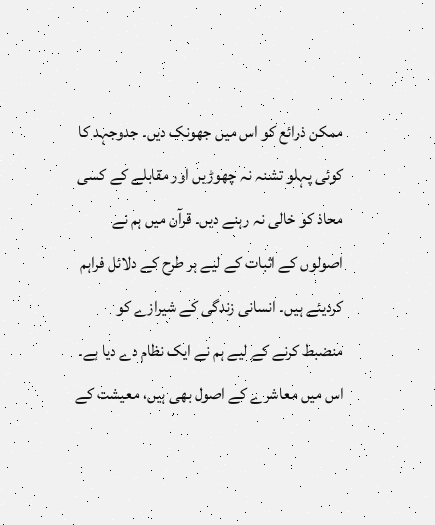ممکن ذرائع کو اس میں جھونک دیں۔ جدوجہد کا کوئی پہلو تشنہ نہ چھوڑیں اور مقابلے کے کسی محاذ کو خالی نہ رہنے دیں۔ قرآن میں ہم نے اصولوں کے اثبات کے لیے ہر طرح کے دلائل فراہم کردیئے ہیں۔ انسانی زندگی کے شیرازے کو منضبط کرنے کے لیے ہم نے ایک نظام دے دیا ہے۔ اس میں معاشرے کے اصول بھی ہیں، معیشت کے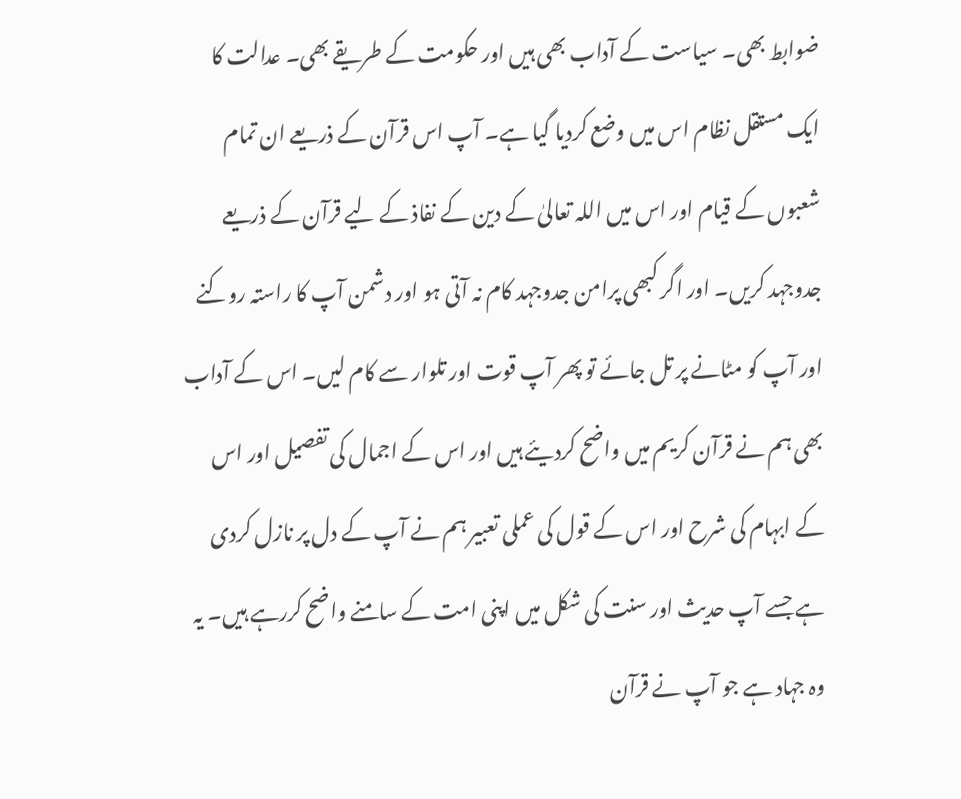ضوابط بھی۔ سیاست کے آداب بھی ہیں اور حکومت کے طریقے بھی۔ عدالت کا ایک مستقل نظام اس میں وضع کردیا گیا ہے۔ آپ اس قرآن کے ذریعے ان تمام شعبوں کے قیام اور اس میں اللہ تعالیٰ کے دین کے نفاذ کے لیے قرآن کے ذریعے جدوجہد کریں۔ اور اگر کبھی پرامن جدوجہد کام نہ آتی ہو اور دشمن آپ کا راستہ روکنے اور آپ کو مٹانے پر تل جائے تو پھر آپ قوت اور تلوار سے کام لیں۔ اس کے آداب بھی ہم نے قرآن کریم میں واضح کردیئے ہیں اور اس کے اجمال کی تفصیل اور اس کے ابہام کی شرح اور اس کے قول کی عملی تعبیر ہم نے آپ کے دل پر نازل کردی ہے جسے آپ حدیث اور سنت کی شکل میں اپنی امت کے سامنے واضح کررہے ہیں۔ یہ وہ جہاد ہے جو آپ نے قرآن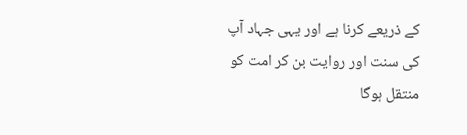کے ذریعے کرنا ہے اور یہی جہاد آپ کی سنت اور روایت بن کر امت کو منتقل ہوگا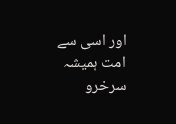اور اسی سے امت ہمیشہ سرخرو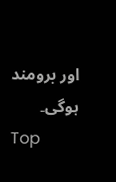اور برومند ہوگی۔
Top